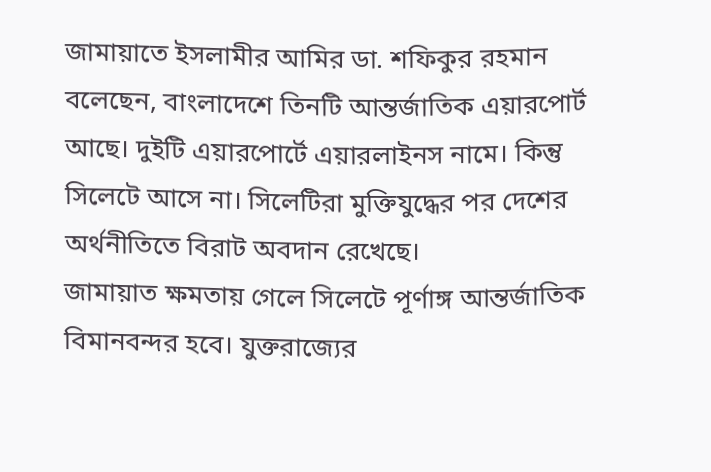জামায়াতে ইসলামীর আমির ডা. শফিকুর রহমান বলেছেন, বাংলাদেশে তিনটি আন্তর্জাতিক এয়ারপোর্ট আছে। দুইটি এয়ারপোর্টে এয়ারলাইনস নামে। কিন্তু সিলেটে আসে না। সিলেটিরা মুক্তিযুদ্ধের পর দেশের অর্থনীতিতে বিরাট অবদান রেখেছে।
জামায়াত ক্ষমতায় গেলে সিলেটে পূর্ণাঙ্গ আন্তর্জাতিক বিমানবন্দর হবে। যুক্তরাজ্যের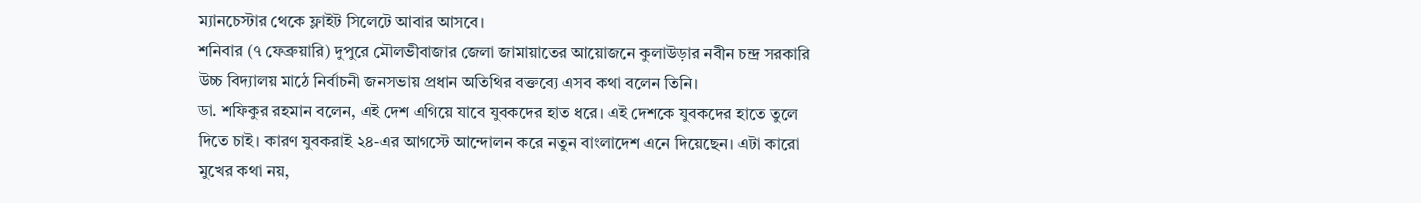ম্যানচেস্টার থেকে ফ্লাইট সিলেটে আবার আসবে।
শনিবার (৭ ফেব্রুয়ারি) দুপুরে মৌলভীবাজার জেলা জামায়াতের আয়োজনে কুলাউড়ার নবীন চন্দ্র সরকারি উচ্চ বিদ্যালয় মাঠে নির্বাচনী জনসভায় প্রধান অতিথির বক্তব্যে এসব কথা বলেন তিনি।
ডা. শফিকুর রহমান বলেন, এই দেশ এগিয়ে যাবে যুবকদের হাত ধরে। এই দেশকে যুবকদের হাতে তুলে দিতে চাই। কারণ যুবকরাই ২৪-এর আগস্টে আন্দোলন করে নতুন বাংলাদেশ এনে দিয়েছেন। এটা কারো মুখের কথা নয়,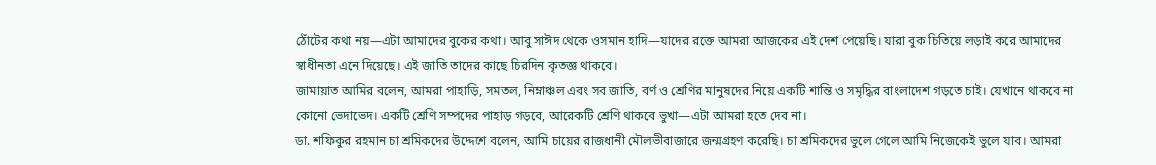ঠোঁটের কথা নয়—এটা আমাদের বুকের কথা। আবু সাঈদ থেকে ওসমান হাদি—যাদের রক্তে আমরা আজকের এই দেশ পেয়েছি। যারা বুক চিতিয়ে লড়াই করে আমাদের স্বাধীনতা এনে দিয়েছে। এই জাতি তাদের কাছে চিরদিন কৃতজ্ঞ থাকবে।
জামায়াত আমির বলেন, আমরা পাহাড়ি, সমতল, নিম্নাঞ্চল এবং সব জাতি, বর্ণ ও শ্রেণির মানুষদের নিয়ে একটি শান্তি ও সমৃদ্ধির বাংলাদেশ গড়তে চাই। যেখানে থাকবে না কোনো ভেদাভেদ। একটি শ্রেণি সম্পদের পাহাড় গড়বে, আরেকটি শ্রেণি থাকবে ভুখা—এটা আমরা হতে দেব না।
ডা. শফিকুর রহমান চা শ্রমিকদের উদ্দেশে বলেন, আমি চায়ের রাজধানী মৌলভীবাজারে জন্মগ্রহণ করেছি। চা শ্রমিকদের ভুলে গেলে আমি নিজেকেই ভুলে যাব। আমরা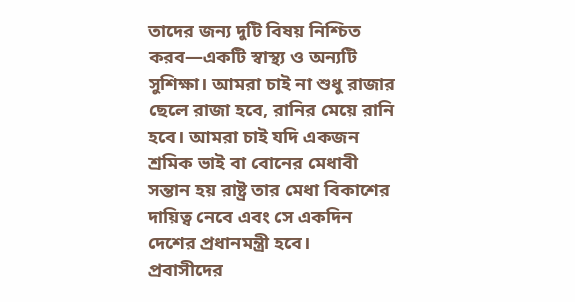তাদের জন্য দুটি বিষয় নিশ্চিত করব—একটি স্বাস্থ্য ও অন্যটি সুশিক্ষা। আমরা চাই না শুধু রাজার ছেলে রাজা হবে, রানির মেয়ে রানি হবে। আমরা চাই যদি একজন শ্রমিক ভাই বা বোনের মেধাবী সন্তান হয় রাষ্ট্র তার মেধা বিকাশের দায়িত্ব নেবে এবং সে একদিন দেশের প্রধানমন্ত্রী হবে।
প্রবাসীদের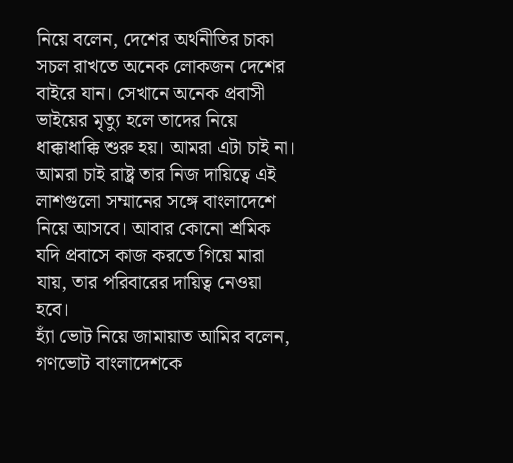নিয়ে বলেন, দেশের অর্থনীতির চাকা সচল রাখতে অনেক লোকজন দেশের বাইরে যান। সেখানে অনেক প্রবাসী ভাইয়ের মৃত্যু হলে তাদের নিয়ে ধাক্কাধাক্কি শুরু হয়। আমরা এটা চাই না। আমরা চাই রাষ্ট্র তার নিজ দায়িত্বে এই লাশগুলো সম্মানের সঙ্গে বাংলাদেশে নিয়ে আসবে। আবার কোনো শ্রমিক যদি প্রবাসে কাজ করতে গিয়ে মারা যায়, তার পরিবারের দায়িত্ব নেওয়া হবে।
হ্যাঁ ভোট নিয়ে জামায়াত আমির বলেন, গণভোট বাংলাদেশকে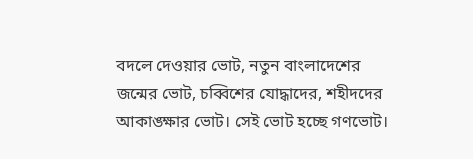বদলে দেওয়ার ভোট, নতুন বাংলাদেশের জন্মের ভোট, চব্বিশের যোদ্ধাদের, শহীদদের আকাঙ্ক্ষার ভোট। সেই ভোট হচ্ছে গণভোট।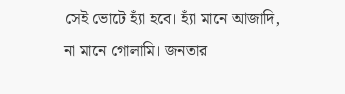সেই ভোটে হ্যাঁ হবে। হ্যাঁ মানে আজাদি, না মানে গোলামি। জনতার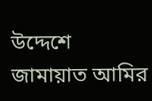উদ্দেশে জামায়াত আমির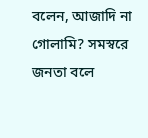বলেন, আজাদি না গোলামি? সমস্বরে জনতা বলে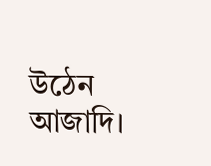উঠেন আজাদি।